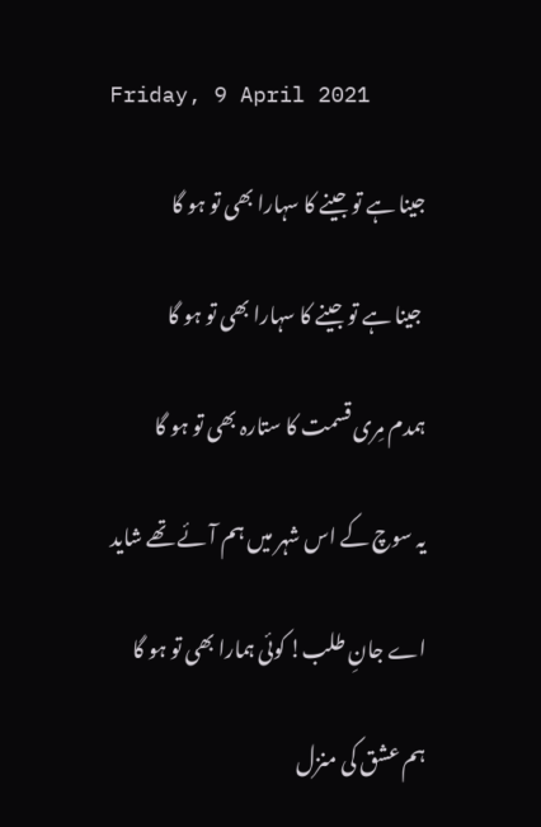Friday, 9 April 2021

جینا ہے تو جینے کا سہارا بھی تو ہو گا

 جینا ہے تو جینے کا سہارا بھی تو ہو گا

ہمدم مِری قسمت کا ستارہ بھی تو ہو گا

یہ سوچ کے اس شہر میں ہم آئے تھے شاید

اے جانِ طلب! کوئی ہمارا بھی تو ہو گا

ہم عشق کی منزل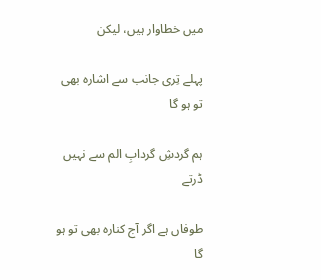میں خطاوار ہیں، لیکن

پہلے تِری جانب سے اشارہ بھی تو ہو گا

ہم گردشِ گردابِ الم سے نہیں ڈرتے

طوفاں ہے اگر آج کنارہ بھی تو ہو گا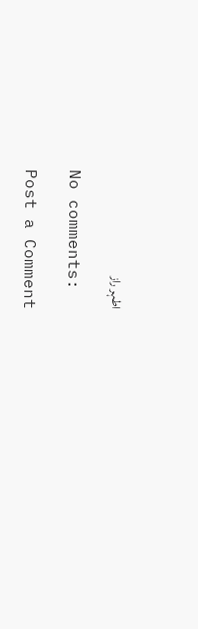اطہر راز

No comments:

Post a Comment